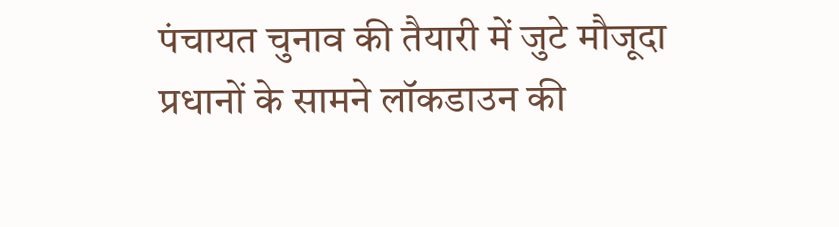पंचायत चुनाव की तैयारी में जुटे मौजूदा प्रधानों के सामने लॉकडाउन की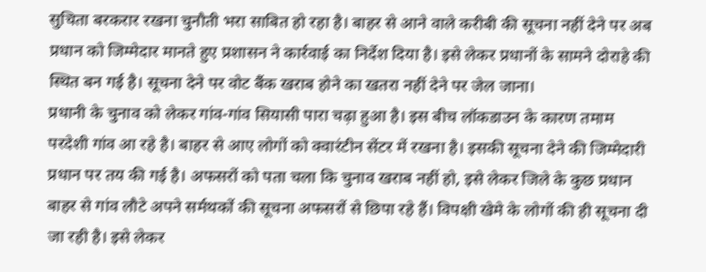सुचिता बरकरार रखना चुनौती भरा साबित हो रहा है। बाहर से आने वाले करीबी की सूचना नहीं देने पर अब प्रधान को जिम्मेदार मानते हुए प्रशासन ने कार्रवाई का निर्देश दिया है। इसे लेकर प्रधानों के सामने दोराहे की स्थित बन गई है। सूचना देने पर वोट बैंक खराब होने का खतरा नहीं देने पर जेल जाना।
प्रधानी के चुनाव को लेकर गांव-गांव सियासी पारा चढ़ा हुआ है। इस बीच लॉकडाउन के कारण तमाम परदेशी गांव आ रहे है। बाहर से आए लोगों को क्वारंटीन सेंटर में रखना है। इसकी सूचना देने की जिम्मेदारी प्रधान पर तय की गई है। अफसरों को पता चला कि चुनाव खराब नहीं हो, इसे लेकर जिले के कुछ प्रधान बाहर से गांव लौटे अपने सर्मथकों की सूचना अफसरों से छिपा रहे हैं। विपक्षी खेमे के लोगों की ही सूचना दी जा रही है। इसे लेकर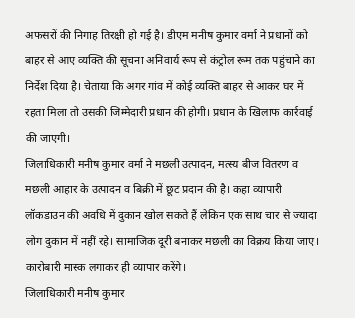अफसरों की निगाह तिरक्षी हो गई है। डीएम मनीष कुमार वर्मा ने प्रधानों को बाहर से आए व्यक्ति की सूचना अनिवार्य रूप से कंट्रोल रूम तक पहुंचाने का निर्देश दिया है। चेताया कि अगर गांव में कोई व्यक्ति बाहर से आकर घर में रहता मिला तो उसकी जिम्मेदारी प्रधान की होगी। प्रधान के खिलाफ कार्रवाई की जाएगी।
जिलाधिकारी मनीष कुमार वर्मा ने मछली उत्पादन, मत्स्य बीज वितरण व मछली आहार के उत्पादन व बिक्री में छूट प्रदान की है। कहा व्यापारी लॉकडाउन की अवधि में दुकान खोल सकते हैं लेकिन एक साथ चार से ज्यादा लोग दुकान में नहीं रहे। सामाजिक दूरी बनाकर मछली का विक्रय किया जाए। कारोबारी मास्क लगाकर ही व्यापार करेंगे।
जिलाधिकारी मनीष कुमार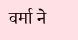वर्मा ने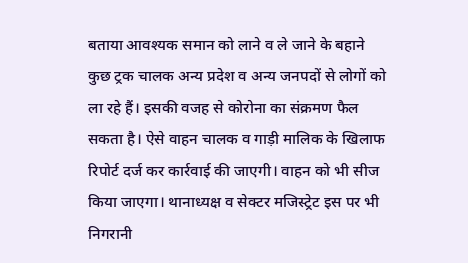बताया आवश्यक समान को लाने व ले जाने के बहाने कुछ ट्रक चालक अन्य प्रदेश व अन्य जनपदों से लोगों को ला रहे हैं। इसकी वजह से कोरोना का संक्रमण फैल सकता है। ऐसे वाहन चालक व गाड़ी मालिक के खिलाफ रिपोर्ट दर्ज कर कार्रवाई की जाएगी। वाहन को भी सीज किया जाएगा। थानाध्यक्ष व सेक्टर मजिस्ट्रेट इस पर भी निगरानी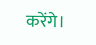करेंगे।